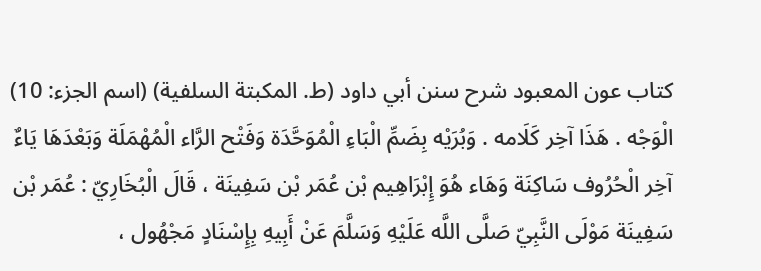كتاب عون المعبود شرح سنن أبي داود (ط. المكبتة السلفية) (اسم الجزء: 10)
الْوَجْه . هَذَا آخِر كَلَامه . وَبُرَيْه بِضَمِّ الْبَاءِ الْمُوَحَّدَة وَفَتْح الرَّاء الْمُهْمَلَة وَبَعْدَهَا يَاءٌ آخِر الْحُرُوف سَاكِنَة وَهَاء هُوَ إِبْرَاهِيم بْن عُمَر بْن سَفِينَة ، قَالَ الْبُخَارِيّ : عُمَر بْن سَفِينَة مَوْلَى النَّبِيّ صَلَّى اللَّه عَلَيْهِ وَسَلَّمَ عَنْ أَبِيهِ بِإِسْنَادٍ مَجْهُول ،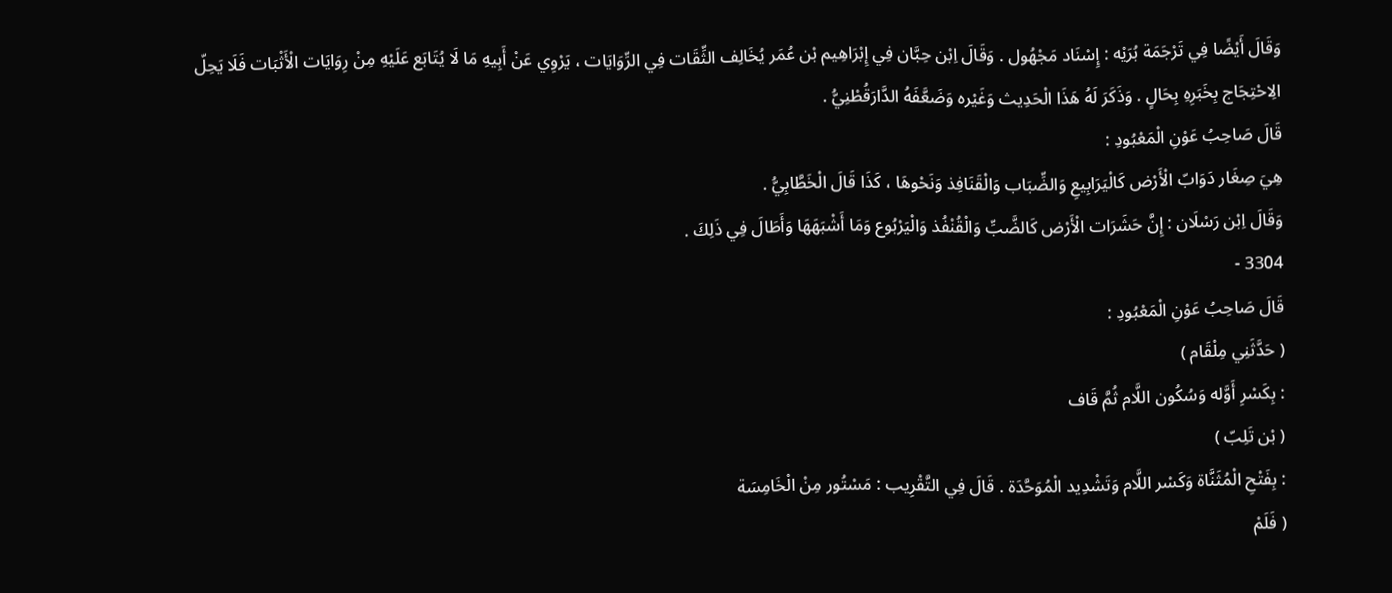وَقَالَ أَيْضًا فِي تَرْجَمَة بُرَيْه : إِسْنَاد مَجْهُول . وَقَالَ اِبْن حِبَّان فِي إِبْرَاهِيم بْن عُمَر يُخَالِف الثِّقَات فِي الرِّوَايَات ، يَرْوِي عَنْ أَبِيهِ مَا لَا يُتَابَع عَلَيْهِ مِنْ رِوَايَات الْأَثْبَات فَلَا يَحِلّ الِاحْتِجَاج بِخَبَرِهِ بِحَالٍ . وَذَكَرَ لَهُ هَذَا الْحَدِيث وَغَيْره وَضَعَّفَهُ الدَّارَقُطْنِيُّ .
قَالَ صَاحِبُ عَوْنِ الْمَعْبُودِ :
هِيَ صِغَار دَوَابّ الْأَرْض كَالْيَرَابِيعِ وَالضِّبَاب وَالْقَنَافِذ وَنَحْوهَا ، كَذَا قَالَ الْخَطَّابِيُّ .
وَقَالَ اِبْن رَسْلَان : إِنَّ حَشَرَات الْأَرْض كَالضَّبِّ وَالْقُنْفُذ وَالْيَرْبُوع وَمَا أَشْبَهَهَا وَأَطَالَ فِي ذَلِكَ .
3304 -
قَالَ صَاحِبُ عَوْنِ الْمَعْبُودِ :
( حَدَّثَنِي مِلْقَام )
: بِكَسْرِ أَوَّله وَسُكُون اللَّام ثُمَّ قَاف
( بْن تَلِبّ )
: بِفَتْحِ الْمُثَنَّاة وَكَسْر اللَّام وَتَشْدِيد الْمُوَحَّدَة . قَالَ فِي التَّقْرِيب : مَسْتُور مِنْ الْخَامِسَة
( فَلَمْ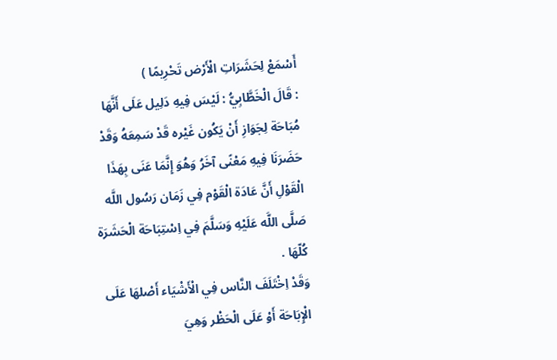أَسْمَعْ لِحَشَرَاتِ الْأَرْض تَحْرِيمًا )
: قَالَ الْخَطَّابِيُّ : لَيْسَ فِيهِ دَلِيل عَلَى أَنَّهَا مُبَاحَة لِجَوَازِ أَنْ يَكُون غَيْره قَدْ سَمِعَهُ وَقَدْ حَضَرَنَا فِيهِ مَعْنًى آخَرُ وَهُوَ إِنَّمَا عَنَى بِهَذَا الْقَوْلِ أَنَّ عَادَة الْقَوْم فِي زَمَان رَسُول اللَّه صَلَّى اللَّه عَلَيْهِ وَسَلَّمَ فِي اِسْتِبَاحَة الْحَشَرَة كُلّهَا .
وَقَدْ اِخْتَلَفَ النَّاس فِي الْأَشْيَاء أَصْلهَا عَلَى الْإِبَاحَة أَوْ عَلَى الْحَظْر وَهِيَ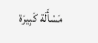مَسْأَلَة كَبِيرَة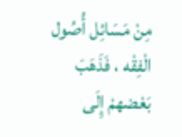مِنْ مَسَائِل أُصُول الْفِقْه ، فَذَهَبَ بَعْضهمْ إِلَى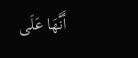أَنَّهَا عَلَى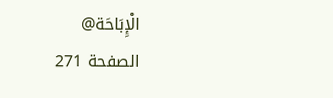الْإِبَاحَة@
الصفحة 271